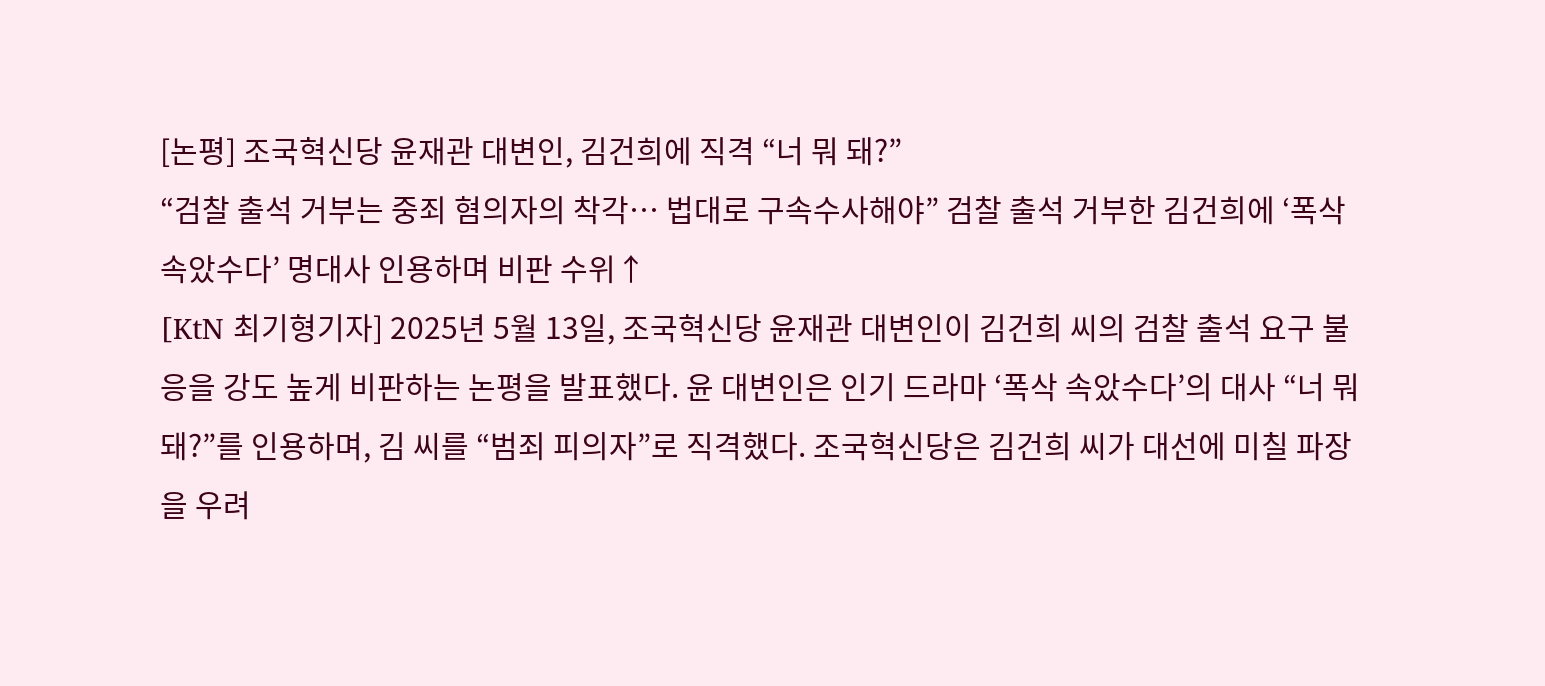[논평] 조국혁신당 윤재관 대변인, 김건희에 직격 “너 뭐 돼?”
“검찰 출석 거부는 중죄 혐의자의 착각… 법대로 구속수사해야” 검찰 출석 거부한 김건희에 ‘폭삭 속았수다’ 명대사 인용하며 비판 수위↑
[KtN 최기형기자] 2025년 5월 13일, 조국혁신당 윤재관 대변인이 김건희 씨의 검찰 출석 요구 불응을 강도 높게 비판하는 논평을 발표했다. 윤 대변인은 인기 드라마 ‘폭삭 속았수다’의 대사 “너 뭐 돼?”를 인용하며, 김 씨를 “범죄 피의자”로 직격했다. 조국혁신당은 김건희 씨가 대선에 미칠 파장을 우려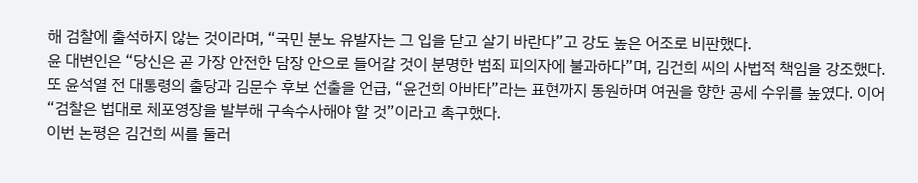해 검찰에 출석하지 않는 것이라며, “국민 분노 유발자는 그 입을 닫고 살기 바란다”고 강도 높은 어조로 비판했다.
윤 대변인은 “당신은 곧 가장 안전한 담장 안으로 들어갈 것이 분명한 범죄 피의자에 불과하다”며, 김건희 씨의 사법적 책임을 강조했다. 또 윤석열 전 대통령의 출당과 김문수 후보 선출을 언급, “윤건희 아바타”라는 표현까지 동원하며 여권을 향한 공세 수위를 높였다. 이어 “검찰은 법대로 체포영장을 발부해 구속수사해야 할 것”이라고 촉구했다.
이번 논평은 김건희 씨를 둘러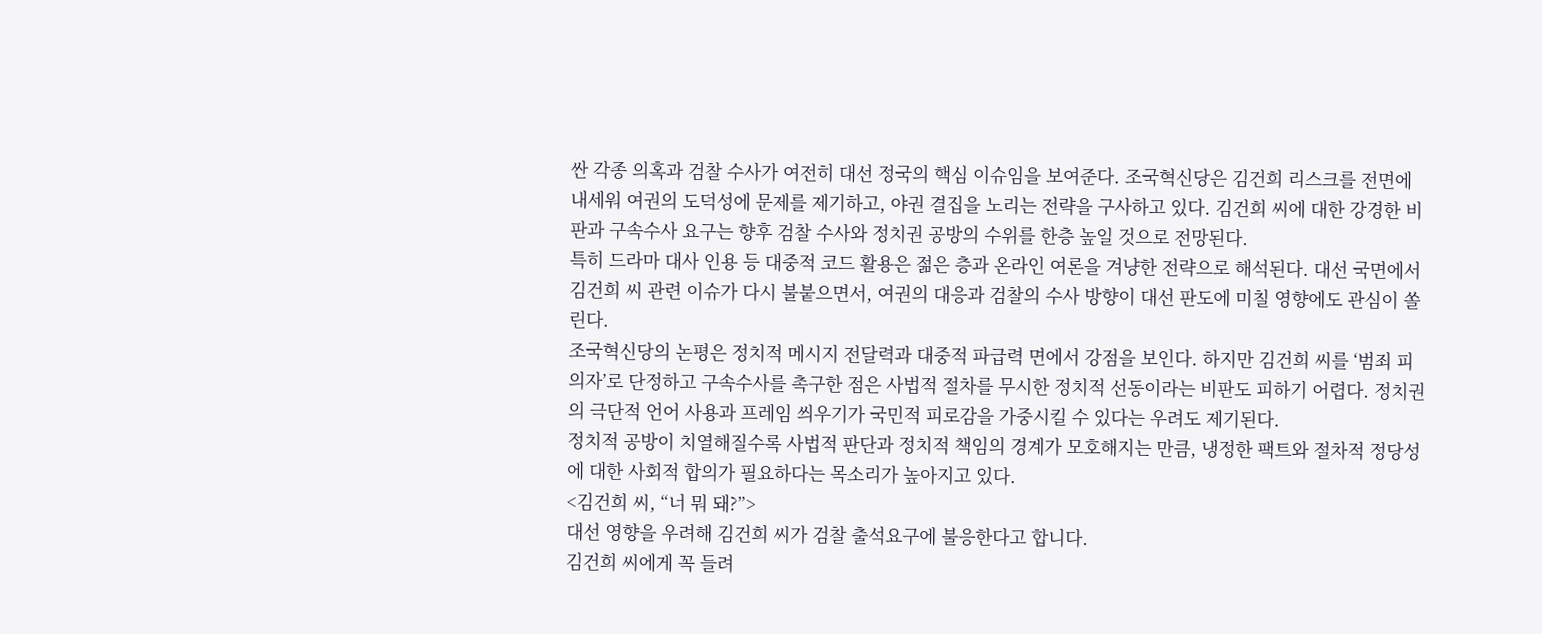싼 각종 의혹과 검찰 수사가 여전히 대선 정국의 핵심 이슈임을 보여준다. 조국혁신당은 김건희 리스크를 전면에 내세워 여권의 도덕성에 문제를 제기하고, 야권 결집을 노리는 전략을 구사하고 있다. 김건희 씨에 대한 강경한 비판과 구속수사 요구는 향후 검찰 수사와 정치권 공방의 수위를 한층 높일 것으로 전망된다.
특히 드라마 대사 인용 등 대중적 코드 활용은 젊은 층과 온라인 여론을 겨냥한 전략으로 해석된다. 대선 국면에서 김건희 씨 관련 이슈가 다시 불붙으면서, 여권의 대응과 검찰의 수사 방향이 대선 판도에 미칠 영향에도 관심이 쏠린다.
조국혁신당의 논평은 정치적 메시지 전달력과 대중적 파급력 면에서 강점을 보인다. 하지만 김건희 씨를 ‘범죄 피의자’로 단정하고 구속수사를 촉구한 점은 사법적 절차를 무시한 정치적 선동이라는 비판도 피하기 어렵다. 정치권의 극단적 언어 사용과 프레임 씌우기가 국민적 피로감을 가중시킬 수 있다는 우려도 제기된다.
정치적 공방이 치열해질수록 사법적 판단과 정치적 책임의 경계가 모호해지는 만큼, 냉정한 팩트와 절차적 정당성에 대한 사회적 합의가 필요하다는 목소리가 높아지고 있다.
<김건희 씨, “너 뭐 돼?”>
대선 영향을 우려해 김건희 씨가 검찰 출석요구에 불응한다고 합니다.
김건희 씨에게 꼭 들려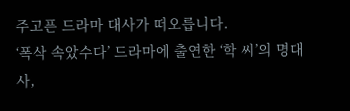주고픈 드라마 대사가 떠오릅니다.
‘폭삭 속았수다’ 드라마에 출연한 ‘학 씨’의 명대사,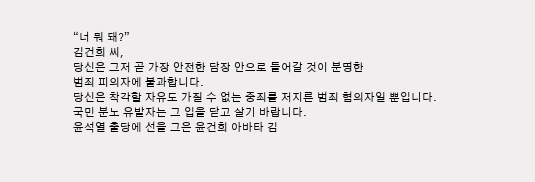“너 뭐 돼?”
김건희 씨,
당신은 그저 곧 가장 안전한 담장 안으로 들어갈 것이 분명한
범죄 피의자에 불과합니다.
당신은 착각할 자유도 가질 수 없는 중죄를 저지른 범죄 혐의자일 뿐입니다.
국민 분노 유발자는 그 입을 닫고 살기 바랍니다.
윤석열 출당에 선을 그은 윤건희 아바타 김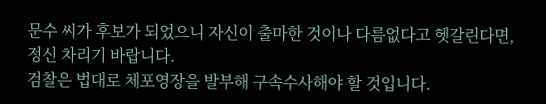문수 씨가 후보가 되었으니 자신이 출마한 것이나 다름없다고 헷갈린다면,
정신 차리기 바랍니다.
검찰은 법대로 체포영장을 발부해 구속수사해야 할 것입니다.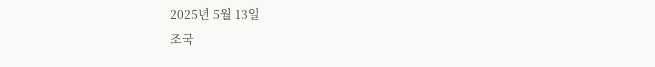2025년 5월 13일
조국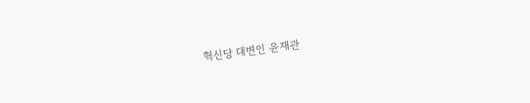혁신당 대변인 윤재관